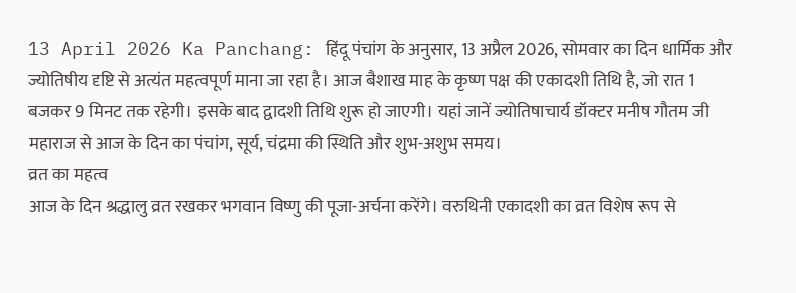13 April 2026 Ka Panchang: हिंदू पंचांग के अनुसार, 13 अप्रैल 2026, सोमवार का दिन धार्मिक और ज्योतिषीय दृष्टि से अत्यंत महत्वपूर्ण माना जा रहा है। आज बैशाख माह के कृष्ण पक्ष की एकादशी तिथि है, जो रात 1 बजकर 9 मिनट तक रहेगी। इसके बाद द्वादशी तिथि शुरू हो जाएगी। यहां जानें ज्योतिषाचार्य डॉक्टर मनीष गौतम जी महाराज से आज के दिन का पंचांग, सूर्य, चंद्रमा की स्थिति और शुभ-अशुभ समय।
व्रत का महत्व
आज के दिन श्रद्धालु व्रत रखकर भगवान विष्णु की पूजा-अर्चना करेंगे। वरुथिनी एकादशी का व्रत विशेष रूप से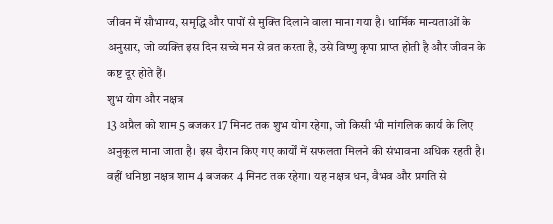जीवन में सौभाग्य, समृद्धि और पापों से मुक्ति दिलाने वाला माना गया है। धार्मिक मान्यताओं के अनुसार, जो व्यक्ति इस दिन सच्चे मन से व्रत करता है, उसे विष्णु कृपा प्राप्त होती है और जीवन के कष्ट दूर होते हैं।
शुभ योग और नक्षत्र
13 अप्रैल को शाम 5 बजकर 17 मिनट तक शुभ योग रहेगा, जो किसी भी मांगलिक कार्य के लिए अनुकूल माना जाता है। इस दौरान किए गए कार्यों में सफलता मिलने की संभावना अधिक रहती है। वहीं धनिष्ठा नक्षत्र शाम 4 बजकर 4 मिनट तक रहेगा। यह नक्षत्र धन, वैभव और प्रगति से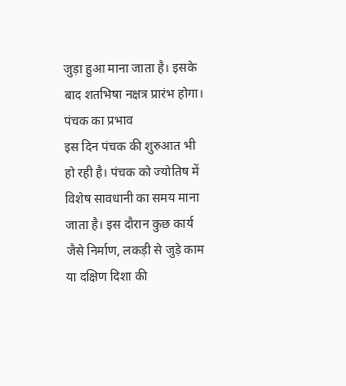जुड़ा हुआ माना जाता है। इसके बाद शतभिषा नक्षत्र प्रारंभ होगा।
पंचक का प्रभाव
इस दिन पंचक की शुरुआत भी हो रही है। पंचक को ज्योतिष में विशेष सावधानी का समय माना जाता है। इस दौरान कुछ कार्य जैसे निर्माण, लकड़ी से जुड़े काम या दक्षिण दिशा की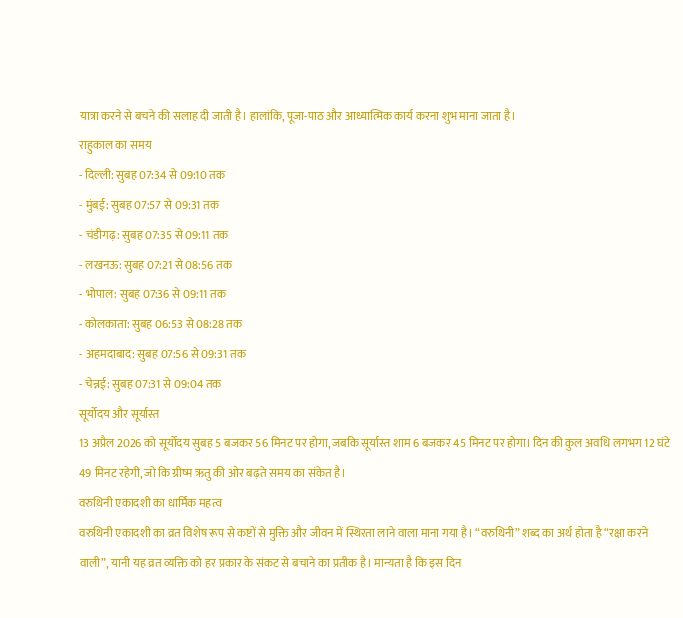यात्रा करने से बचने की सलाह दी जाती है। हालांकि, पूजा-पाठ और आध्यात्मिक कार्य करना शुभ माना जाता है।
राहुकाल का समय
- दिल्ली: सुबह 07:34 से 09:10 तक
- मुंबई: सुबह 07:57 से 09:31 तक
- चंडीगढ़: सुबह 07:35 से 09:11 तक
- लखनऊ: सुबह 07:21 से 08:56 तक
- भोपाल: सुबह 07:36 से 09:11 तक
- कोलकाता: सुबह 06:53 से 08:28 तक
- अहमदाबाद: सुबह 07:56 से 09:31 तक
- चेन्नई: सुबह 07:31 से 09:04 तक
सूर्योदय और सूर्यास्त
13 अप्रैल 2026 को सूर्योदय सुबह 5 बजकर 56 मिनट पर होगा, जबकि सूर्यास्त शाम 6 बजकर 45 मिनट पर होगा। दिन की कुल अवधि लगभग 12 घंटे 49 मिनट रहेगी, जो कि ग्रीष्म ऋतु की ओर बढ़ते समय का संकेत है।
वरुथिनी एकादशी का धार्मिक महत्व
वरुथिनी एकादशी का व्रत विशेष रूप से कष्टों से मुक्ति और जीवन में स्थिरता लाने वाला माना गया है। “वरुथिनी” शब्द का अर्थ होता है “रक्षा करने वाली”, यानी यह व्रत व्यक्ति को हर प्रकार के संकट से बचाने का प्रतीक है। मान्यता है कि इस दिन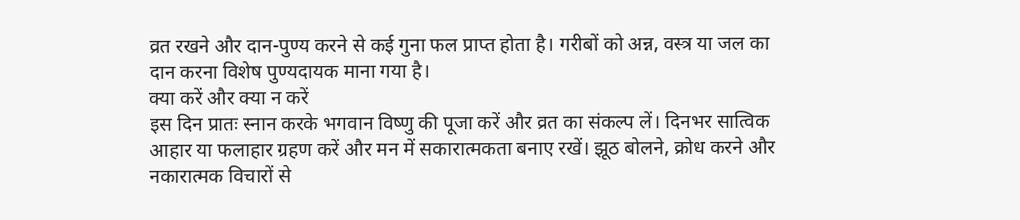व्रत रखने और दान-पुण्य करने से कई गुना फल प्राप्त होता है। गरीबों को अन्न, वस्त्र या जल का दान करना विशेष पुण्यदायक माना गया है।
क्या करें और क्या न करें
इस दिन प्रातः स्नान करके भगवान विष्णु की पूजा करें और व्रत का संकल्प लें। दिनभर सात्विक आहार या फलाहार ग्रहण करें और मन में सकारात्मकता बनाए रखें। झूठ बोलने, क्रोध करने और नकारात्मक विचारों से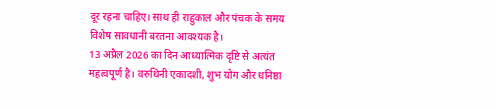दूर रहना चाहिए। साथ ही राहुकाल और पंचक के समय विशेष सावधानी बरतना आवश्यक है।
13 अप्रैल 2026 का दिन आध्यात्मिक दृष्टि से अत्यंत महत्वपूर्ण है। वरुथिनी एकादशी, शुभ योग और धनिष्ठा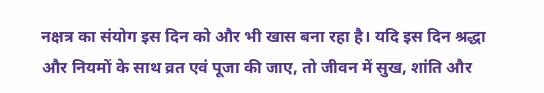नक्षत्र का संयोग इस दिन को और भी खास बना रहा है। यदि इस दिन श्रद्धा और नियमों के साथ व्रत एवं पूजा की जाए, तो जीवन में सुख, शांति और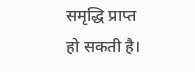समृद्धि प्राप्त हो सकती है।